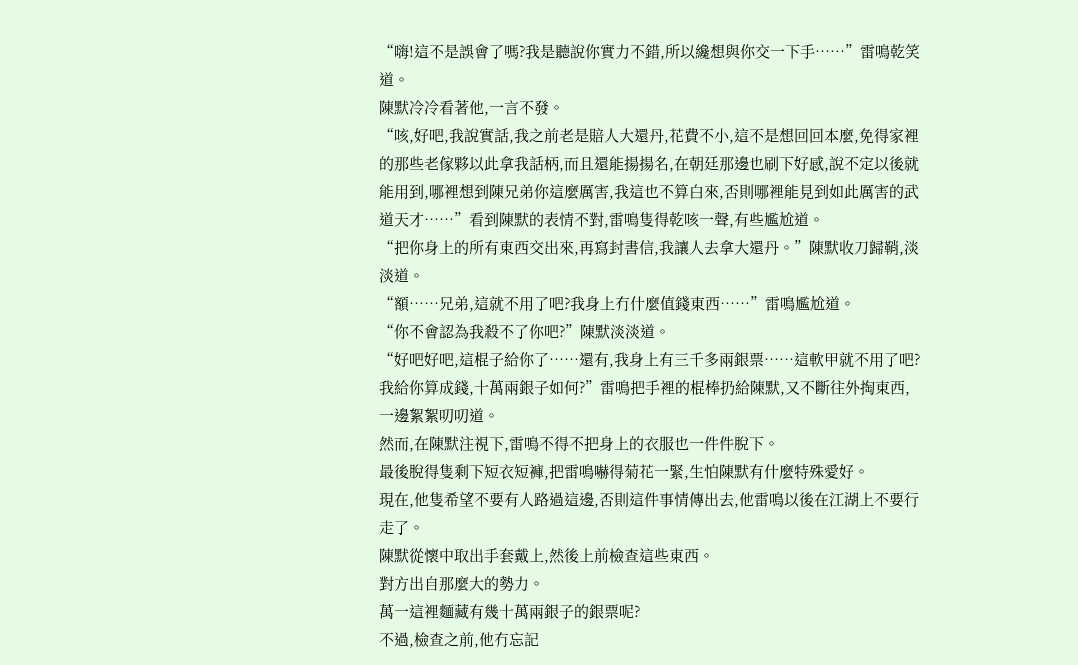“嗨!這不是誤會了嗎?我是聽說你實力不錯,所以纔想與你交一下手……”雷鳴乾笑道。
陳默冷冷看著他,一言不發。
“咳,好吧,我說實話,我之前老是賠人大還丹,花費不小,這不是想回回本麼,免得家裡的那些老傢夥以此拿我話柄,而且還能揚揚名,在朝廷那邊也刷下好感,說不定以後就能用到,哪裡想到陳兄弟你這麼厲害,我這也不算白來,否則哪裡能見到如此厲害的武道天才……”看到陳默的表情不對,雷鳴隻得乾咳一聲,有些尷尬道。
“把你身上的所有東西交出來,再寫封書信,我讓人去拿大還丹。”陳默收刀歸鞘,淡淡道。
“額……兄弟,這就不用了吧?我身上冇什麼值錢東西……”雷鳴尷尬道。
“你不會認為我殺不了你吧?”陳默淡淡道。
“好吧好吧,這棍子給你了……還有,我身上有三千多兩銀票……這軟甲就不用了吧?我給你算成錢,十萬兩銀子如何?”雷鳴把手裡的棍棒扔給陳默,又不斷往外掏東西,一邊絮絮叨叨道。
然而,在陳默注視下,雷鳴不得不把身上的衣服也一件件脫下。
最後脫得隻剩下短衣短褲,把雷鳴嚇得菊花一緊,生怕陳默有什麼特殊愛好。
現在,他隻希望不要有人路過這邊,否則這件事情傳出去,他雷鳴以後在江湖上不要行走了。
陳默從懷中取出手套戴上,然後上前檢查這些東西。
對方出自那麼大的勢力。
萬一這裡麵藏有幾十萬兩銀子的銀票呢?
不過,檢查之前,他冇忘記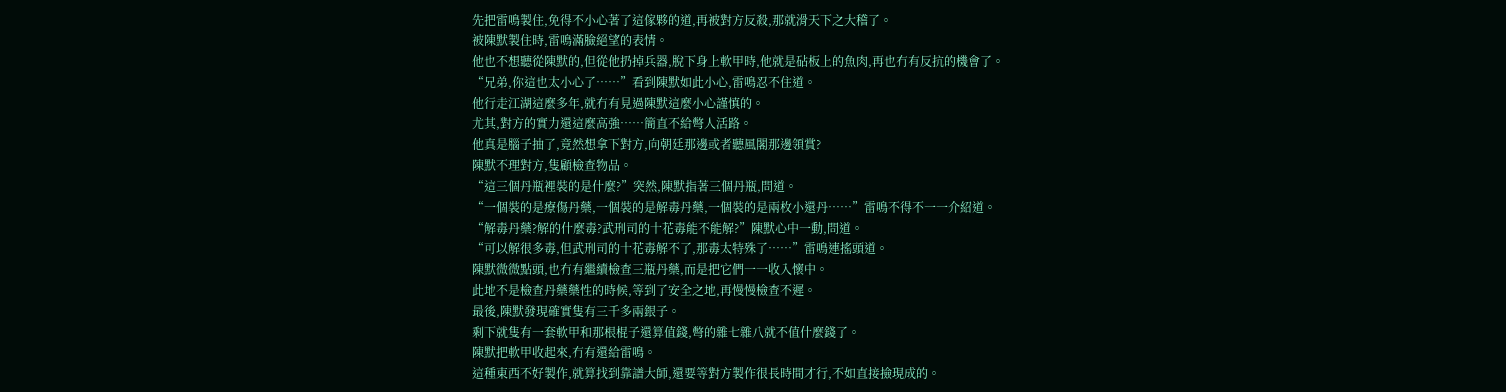先把雷鳴製住,免得不小心著了這傢夥的道,再被對方反殺,那就滑天下之大稽了。
被陳默製住時,雷鳴滿臉絕望的表情。
他也不想聽從陳默的,但從他扔掉兵器,脫下身上軟甲時,他就是砧板上的魚肉,再也冇有反抗的機會了。
“兄弟,你這也太小心了……”看到陳默如此小心,雷鳴忍不住道。
他行走江湖這麼多年,就冇有見過陳默這麼小心謹慎的。
尤其,對方的實力還這麼高強……簡直不給彆人活路。
他真是腦子抽了,竟然想拿下對方,向朝廷那邊或者聽風閣那邊領賞?
陳默不理對方,隻顧檢查物品。
“這三個丹瓶裡裝的是什麼?”突然,陳默指著三個丹瓶,問道。
“一個裝的是療傷丹藥,一個裝的是解毒丹藥,一個裝的是兩枚小還丹……”雷鳴不得不一一介紹道。
“解毒丹藥?解的什麼毒?武刑司的十花毒能不能解?”陳默心中一動,問道。
“可以解很多毒,但武刑司的十花毒解不了,那毒太特殊了……”雷鳴連搖頭道。
陳默微微點頭,也冇有繼續檢查三瓶丹藥,而是把它們一一收入懷中。
此地不是檢查丹藥藥性的時候,等到了安全之地,再慢慢檢查不遲。
最後,陳默發現確實隻有三千多兩銀子。
剩下就隻有一套軟甲和那根棍子還算值錢,彆的雜七雜八就不值什麼錢了。
陳默把軟甲收起來,冇有還給雷鳴。
這種東西不好製作,就算找到靠譜大師,還要等對方製作很長時間才行,不如直接撿現成的。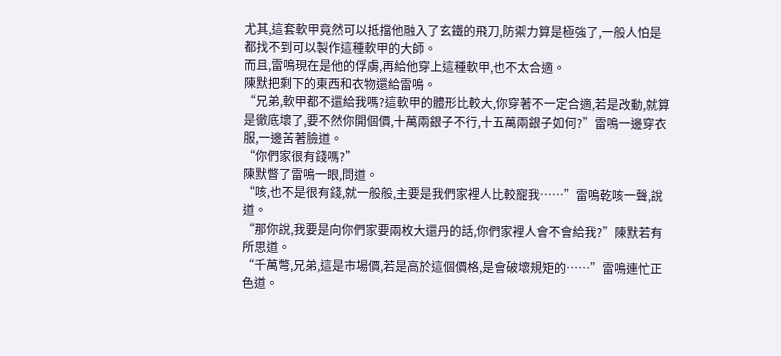尤其,這套軟甲竟然可以抵擋他融入了玄鐵的飛刀,防禦力算是極強了,一般人怕是都找不到可以製作這種軟甲的大師。
而且,雷鳴現在是他的俘虜,再給他穿上這種軟甲,也不太合適。
陳默把剩下的東西和衣物還給雷鳴。
“兄弟,軟甲都不還給我嗎?這軟甲的體形比較大,你穿著不一定合適,若是改動,就算是徹底壞了,要不然你開個價,十萬兩銀子不行,十五萬兩銀子如何?”雷鳴一邊穿衣服,一邊苦著臉道。
“你們家很有錢嗎?”
陳默瞥了雷鳴一眼,問道。
“咳,也不是很有錢,就一般般,主要是我們家裡人比較寵我……”雷鳴乾咳一聲,說道。
“那你說,我要是向你們家要兩枚大還丹的話,你們家裡人會不會給我?”陳默若有所思道。
“千萬彆,兄弟,這是市場價,若是高於這個價格,是會破壞規矩的……”雷鳴連忙正色道。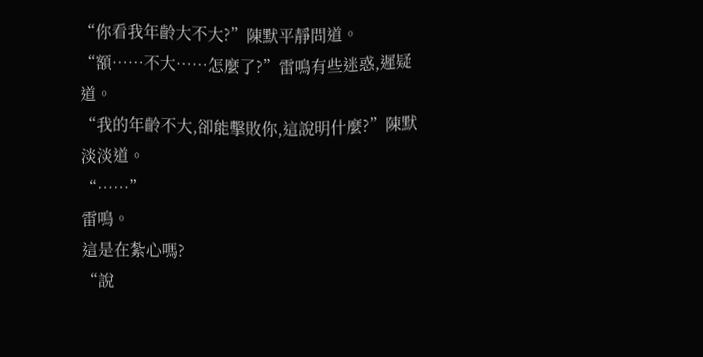“你看我年齡大不大?”陳默平靜問道。
“額……不大……怎麼了?”雷鳴有些迷惑,遲疑道。
“我的年齡不大,卻能擊敗你,這說明什麼?”陳默淡淡道。
“……”
雷鳴。
這是在紮心嗎?
“說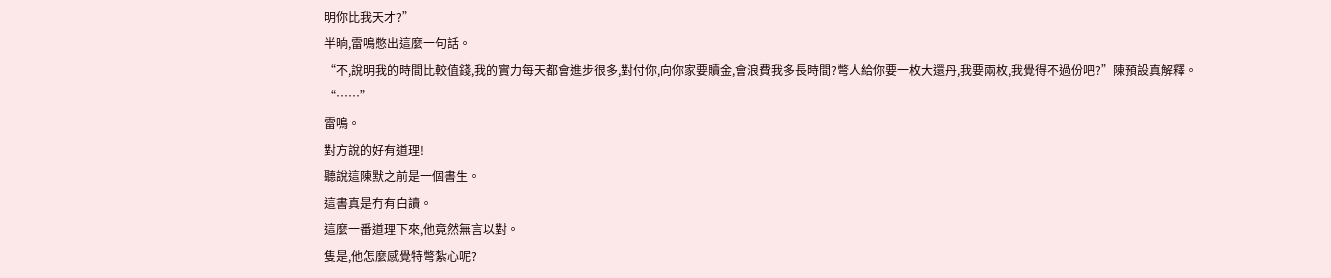明你比我天才?”
半晌,雷鳴憋出這麼一句話。
“不,說明我的時間比較值錢,我的實力每天都會進步很多,對付你,向你家要贖金,會浪費我多長時間?彆人給你要一枚大還丹,我要兩枚,我覺得不過份吧?”陳預設真解釋。
“……”
雷鳴。
對方說的好有道理!
聽說這陳默之前是一個書生。
這書真是冇有白讀。
這麼一番道理下來,他竟然無言以對。
隻是,他怎麼感覺特彆紮心呢?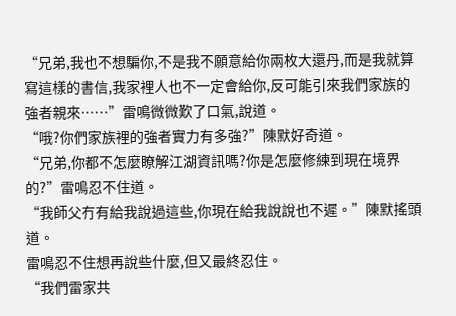“兄弟,我也不想騙你,不是我不願意給你兩枚大還丹,而是我就算寫這樣的書信,我家裡人也不一定會給你,反可能引來我們家族的強者親來……”雷鳴微微歎了口氣,說道。
“哦?你們家族裡的強者實力有多強?”陳默好奇道。
“兄弟,你都不怎麼瞭解江湖資訊嗎?你是怎麼修練到現在境界的?”雷鳴忍不住道。
“我師父冇有給我說過這些,你現在給我說說也不遲。”陳默搖頭道。
雷鳴忍不住想再說些什麼,但又最終忍住。
“我們雷家共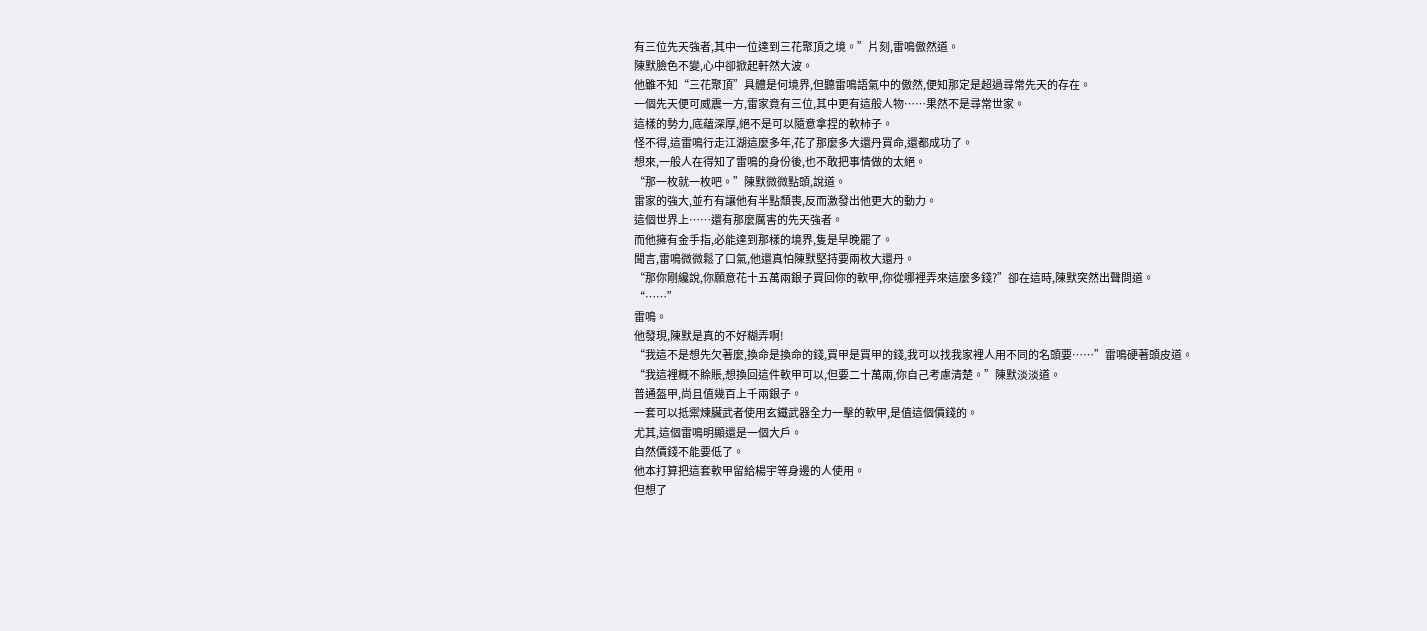有三位先天強者,其中一位達到三花聚頂之境。”片刻,雷鳴傲然道。
陳默臉色不變,心中卻掀起軒然大波。
他雖不知“三花聚頂”具體是何境界,但聽雷鳴語氣中的傲然,便知那定是超過尋常先天的存在。
一個先天便可威震一方,雷家竟有三位,其中更有這般人物……果然不是尋常世家。
這樣的勢力,底蘊深厚,絕不是可以隨意拿捏的軟柿子。
怪不得,這雷鳴行走江湖這麼多年,花了那麼多大還丹買命,還都成功了。
想來,一般人在得知了雷鳴的身份後,也不敢把事情做的太絕。
“那一枚就一枚吧。”陳默微微點頭,說道。
雷家的強大,並冇有讓他有半點頹喪,反而激發出他更大的動力。
這個世界上……還有那麼厲害的先天強者。
而他擁有金手指,必能達到那樣的境界,隻是早晚罷了。
聞言,雷鳴微微鬆了口氣,他還真怕陳默堅持要兩枚大還丹。
“那你剛纔說,你願意花十五萬兩銀子買回你的軟甲,你從哪裡弄來這麼多錢?”卻在這時,陳默突然出聲問道。
“……”
雷鳴。
他發現,陳默是真的不好糊弄啊!
“我這不是想先欠著麼,換命是換命的錢,買甲是買甲的錢,我可以找我家裡人用不同的名頭要……”雷鳴硬著頭皮道。
“我這裡概不賒賬,想換回這件軟甲可以,但要二十萬兩,你自己考慮清楚。”陳默淡淡道。
普通盔甲,尚且值幾百上千兩銀子。
一套可以抵禦煉臟武者使用玄鐵武器全力一擊的軟甲,是值這個價錢的。
尤其,這個雷鳴明顯還是一個大戶。
自然價錢不能要低了。
他本打算把這套軟甲留給楊宇等身邊的人使用。
但想了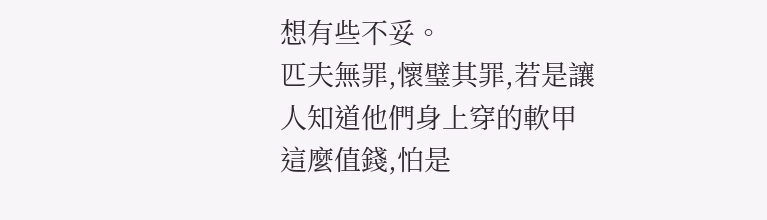想有些不妥。
匹夫無罪,懷璧其罪,若是讓人知道他們身上穿的軟甲這麼值錢,怕是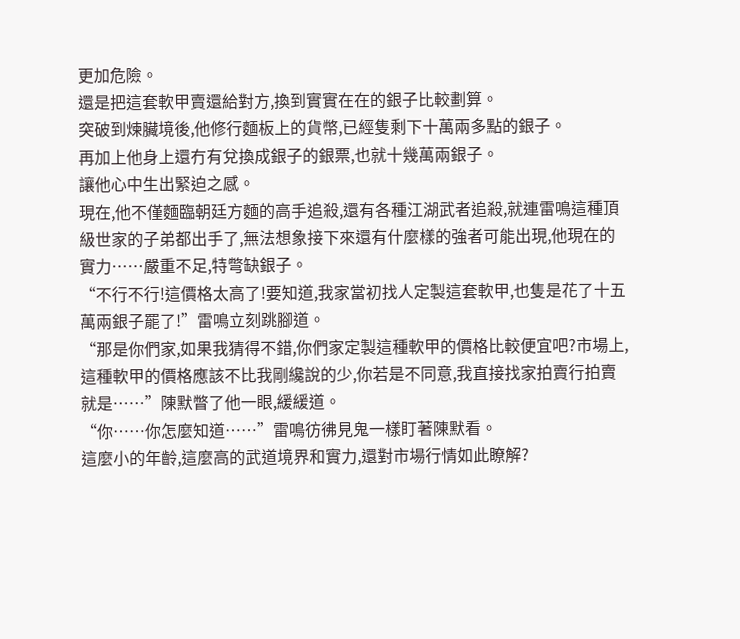更加危險。
還是把這套軟甲賣還給對方,換到實實在在的銀子比較劃算。
突破到煉臟境後,他修行麵板上的貨幣,已經隻剩下十萬兩多點的銀子。
再加上他身上還冇有兌換成銀子的銀票,也就十幾萬兩銀子。
讓他心中生出緊迫之感。
現在,他不僅麵臨朝廷方麵的高手追殺,還有各種江湖武者追殺,就連雷鳴這種頂級世家的子弟都出手了,無法想象接下來還有什麼樣的強者可能出現,他現在的實力……嚴重不足,特彆缺銀子。
“不行不行!這價格太高了!要知道,我家當初找人定製這套軟甲,也隻是花了十五萬兩銀子罷了!”雷鳴立刻跳腳道。
“那是你們家,如果我猜得不錯,你們家定製這種軟甲的價格比較便宜吧?市場上,這種軟甲的價格應該不比我剛纔說的少,你若是不同意,我直接找家拍賣行拍賣就是……”陳默瞥了他一眼,緩緩道。
“你……你怎麼知道……”雷鳴彷彿見鬼一樣盯著陳默看。
這麼小的年齡,這麼高的武道境界和實力,還對市場行情如此瞭解?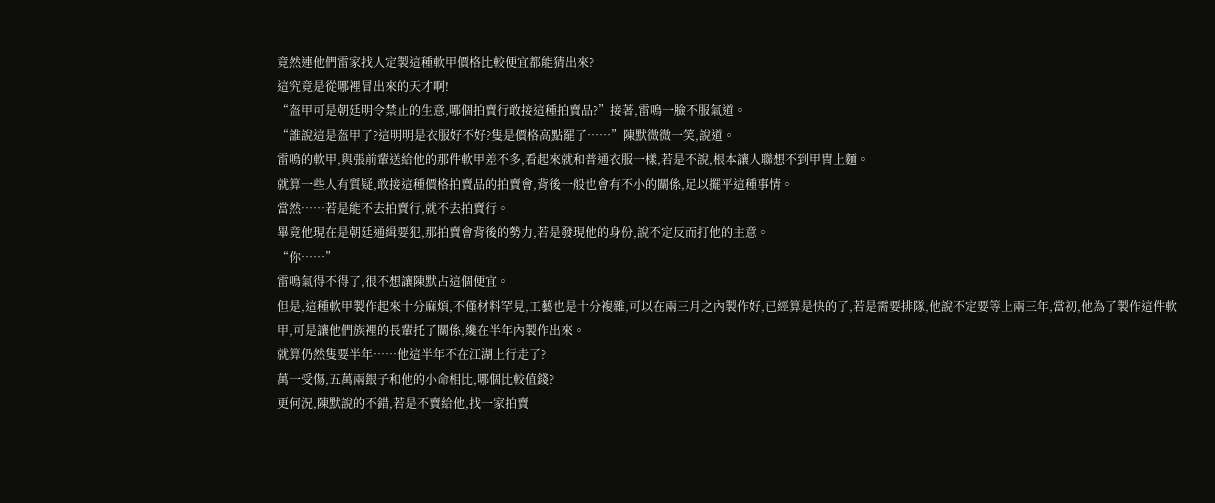竟然連他們雷家找人定製這種軟甲價格比較便宜都能猜出來?
這究竟是從哪裡冒出來的天才啊!
“盔甲可是朝廷明令禁止的生意,哪個拍賣行敢接這種拍賣品?”接著,雷鳴一臉不服氣道。
“誰說這是盔甲了?這明明是衣服好不好?隻是價格高點罷了……”陳默微微一笑,說道。
雷鳴的軟甲,與張前輩送給他的那件軟甲差不多,看起來就和普通衣服一樣,若是不說,根本讓人聯想不到甲冑上麵。
就算一些人有質疑,敢接這種價格拍賣品的拍賣會,背後一般也會有不小的關係,足以擺平這種事情。
當然……若是能不去拍賣行,就不去拍賣行。
畢竟他現在是朝廷通緝要犯,那拍賣會背後的勢力,若是發現他的身份,說不定反而打他的主意。
“你……”
雷鳴氣得不得了,很不想讓陳默占這個便宜。
但是,這種軟甲製作起來十分麻煩,不僅材料罕見,工藝也是十分複雜,可以在兩三月之內製作好,已經算是快的了,若是需要排隊,他說不定要等上兩三年,當初,他為了製作這件軟甲,可是讓他們族裡的長輩托了關係,纔在半年內製作出來。
就算仍然隻要半年……他這半年不在江湖上行走了?
萬一受傷,五萬兩銀子和他的小命相比,哪個比較值錢?
更何況,陳默說的不錯,若是不賣給他,找一家拍賣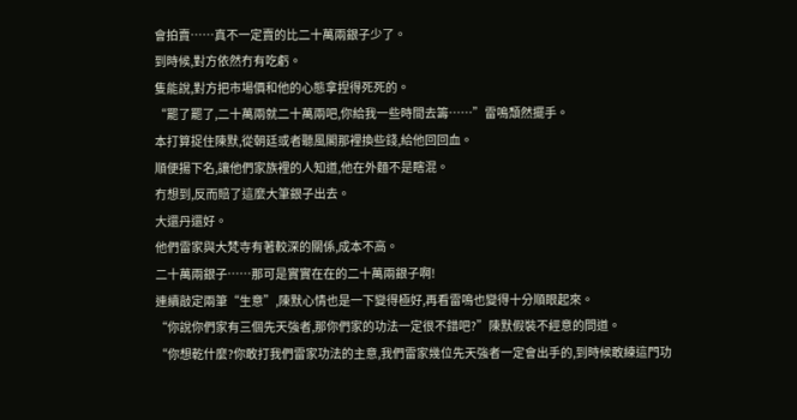會拍賣……真不一定賣的比二十萬兩銀子少了。
到時候,對方依然冇有吃虧。
隻能說,對方把市場價和他的心態拿捏得死死的。
“罷了罷了,二十萬兩就二十萬兩吧,你給我一些時間去籌……”雷鳴頹然擺手。
本打算捉住陳默,從朝廷或者聽風閣那裡換些錢,給他回回血。
順便揚下名,讓他們家族裡的人知道,他在外麵不是瞎混。
冇想到,反而賠了這麼大筆銀子出去。
大還丹還好。
他們雷家與大梵寺有著較深的關係,成本不高。
二十萬兩銀子……那可是實實在在的二十萬兩銀子啊!
連續敲定兩筆“生意”,陳默心情也是一下變得極好,再看雷鳴也變得十分順眼起來。
“你說你們家有三個先天強者,那你們家的功法一定很不錯吧?”陳默假裝不經意的問道。
“你想乾什麼?你敢打我們雷家功法的主意,我們雷家幾位先天強者一定會出手的,到時候敢練這門功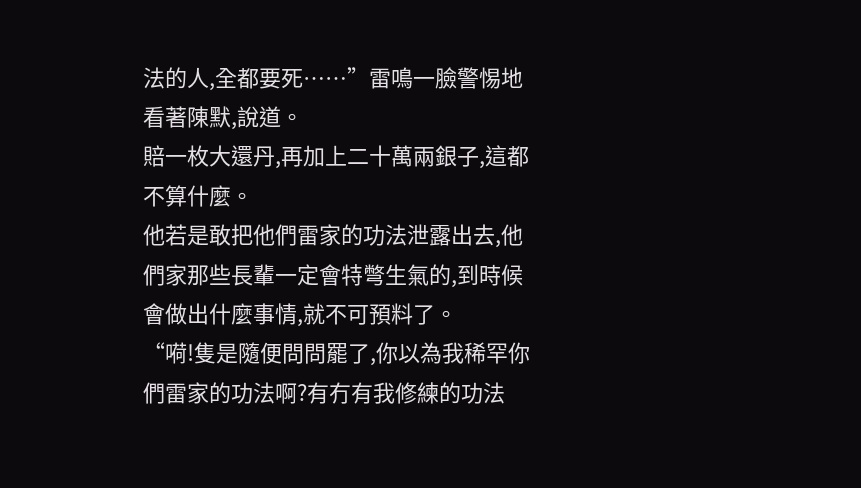法的人,全都要死……”雷鳴一臉警惕地看著陳默,說道。
賠一枚大還丹,再加上二十萬兩銀子,這都不算什麼。
他若是敢把他們雷家的功法泄露出去,他們家那些長輩一定會特彆生氣的,到時候會做出什麼事情,就不可預料了。
“嗬!隻是隨便問問罷了,你以為我稀罕你們雷家的功法啊?有冇有我修練的功法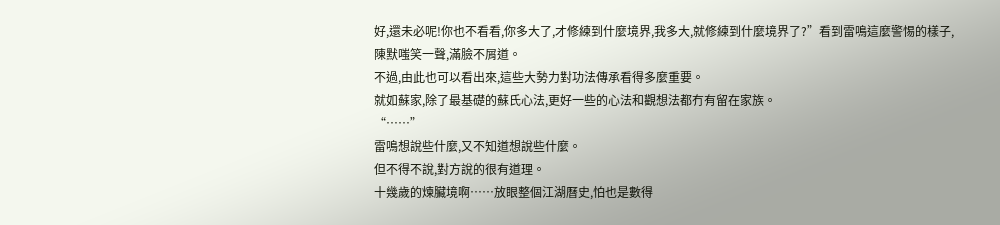好,還未必呢!你也不看看,你多大了,才修練到什麼境界,我多大,就修練到什麼境界了?”看到雷鳴這麼警惕的樣子,陳默嗤笑一聲,滿臉不屑道。
不過,由此也可以看出來,這些大勢力對功法傳承看得多麼重要。
就如蘇家,除了最基礎的蘇氏心法,更好一些的心法和觀想法都冇有留在家族。
“……”
雷鳴想說些什麼,又不知道想說些什麼。
但不得不說,對方說的很有道理。
十幾歲的煉臟境啊……放眼整個江湖曆史,怕也是數得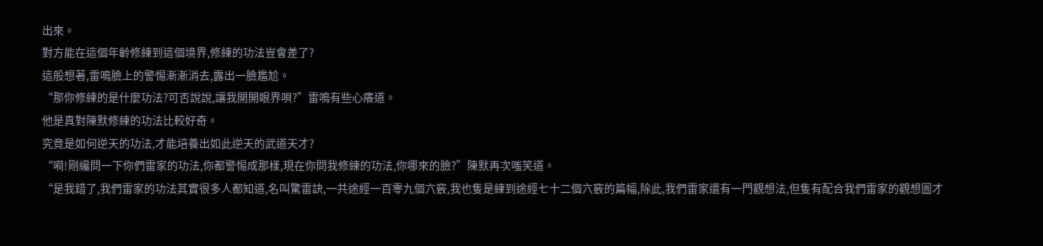出來。
對方能在這個年齡修練到這個境界,修練的功法豈會差了?
這般想著,雷鳴臉上的警惕漸漸消去,露出一臉尷尬。
“那你修練的是什麼功法?可否說說,讓我開開眼界唄?”雷鳴有些心癢道。
他是真對陳默修練的功法比較好奇。
究竟是如何逆天的功法,才能培養出如此逆天的武道天才?
“嗬!剛纔問一下你們雷家的功法,你都警惕成那樣,現在你問我修練的功法,你哪來的臉?”陳默再次嗤笑道。
“是我錯了,我們雷家的功法其實很多人都知道,名叫驚雷訣,一共途經一百零九個穴竅,我也隻是練到途經七十二個穴竅的篇幅,除此,我們雷家還有一門觀想法,但隻有配合我們雷家的觀想圖才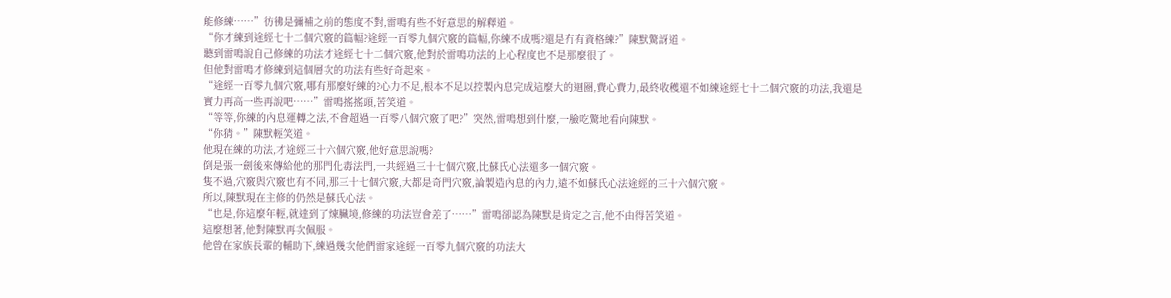能修練……”彷彿是彌補之前的態度不對,雷鳴有些不好意思的解釋道。
“你才練到途經七十二個穴竅的篇幅?途經一百零九個穴竅的篇幅,你練不成嗎?還是冇有資格練?”陳默驚訝道。
聽到雷鳴說自己修練的功法才途經七十二個穴竅,他對於雷鳴功法的上心程度也不是那麼很了。
但他對雷鳴才修練到這個層次的功法有些好奇起來。
“途經一百零九個穴竅,哪有那麼好練的?心力不足,根本不足以控製內息完成這麼大的迴圈,費心費力,最終收穫還不如練途經七十二個穴竅的功法,我還是實力再高一些再說吧……”雷鳴搖搖頭,苦笑道。
“等等,你練的內息運轉之法,不會超過一百零八個穴竅了吧?”突然,雷鳴想到什麼,一臉吃驚地看向陳默。
“你猜。”陳默輕笑道。
他現在練的功法,才途經三十六個穴竅,他好意思說嗎?
倒是張一劍後來傳給他的那門化毒法門,一共經過三十七個穴竅,比蘇氏心法還多一個穴竅。
隻不過,穴竅與穴竅也有不同,那三十七個穴竅,大都是奇門穴竅,論製造內息的內力,遠不如蘇氏心法途經的三十六個穴竅。
所以,陳默現在主修的仍然是蘇氏心法。
“也是,你這麼年輕,就達到了煉臟境,修練的功法豈會差了……”雷鳴卻認為陳默是肯定之言,他不由得苦笑道。
這麼想著,他對陳默再次佩服。
他曾在家族長輩的輔助下,練過幾次他們雷家途經一百零九個穴竅的功法大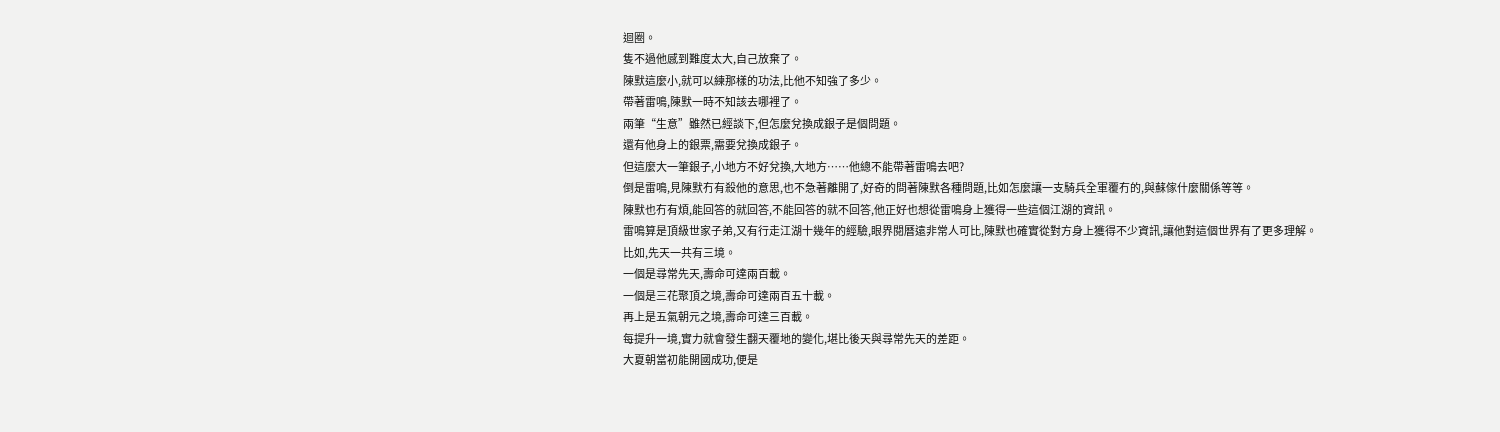迴圈。
隻不過他感到難度太大,自己放棄了。
陳默這麼小,就可以練那樣的功法,比他不知強了多少。
帶著雷鳴,陳默一時不知該去哪裡了。
兩筆“生意”雖然已經談下,但怎麼兌換成銀子是個問題。
還有他身上的銀票,需要兌換成銀子。
但這麼大一筆銀子,小地方不好兌換,大地方……他總不能帶著雷鳴去吧?
倒是雷鳴,見陳默冇有殺他的意思,也不急著離開了,好奇的問著陳默各種問題,比如怎麼讓一支騎兵全軍覆冇的,與蘇傢什麼關係等等。
陳默也冇有煩,能回答的就回答,不能回答的就不回答,他正好也想從雷鳴身上獲得一些這個江湖的資訊。
雷鳴算是頂級世家子弟,又有行走江湖十幾年的經驗,眼界閱曆遠非常人可比,陳默也確實從對方身上獲得不少資訊,讓他對這個世界有了更多理解。
比如,先天一共有三境。
一個是尋常先天,壽命可達兩百載。
一個是三花聚頂之境,壽命可達兩百五十載。
再上是五氣朝元之境,壽命可達三百載。
每提升一境,實力就會發生翻天覆地的變化,堪比後天與尋常先天的差距。
大夏朝當初能開國成功,便是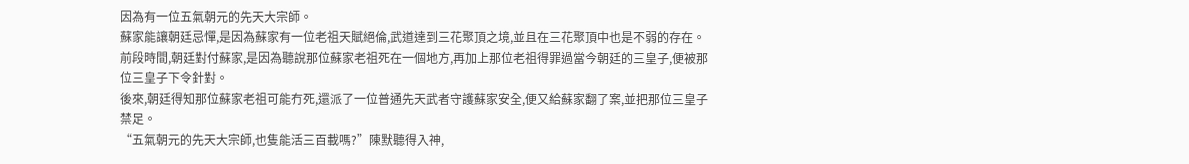因為有一位五氣朝元的先天大宗師。
蘇家能讓朝廷忌憚,是因為蘇家有一位老祖天賦絕倫,武道達到三花聚頂之境,並且在三花聚頂中也是不弱的存在。
前段時間,朝廷對付蘇家,是因為聽說那位蘇家老祖死在一個地方,再加上那位老祖得罪過當今朝廷的三皇子,便被那位三皇子下令針對。
後來,朝廷得知那位蘇家老祖可能冇死,還派了一位普通先天武者守護蘇家安全,便又給蘇家翻了案,並把那位三皇子禁足。
“五氣朝元的先天大宗師,也隻能活三百載嗎?”陳默聽得入神,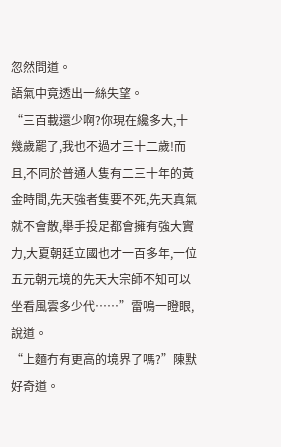忽然問道。
語氣中竟透出一絲失望。
“三百載還少啊?你現在纔多大,十幾歲罷了,我也不過才三十二歲!而且,不同於普通人隻有二三十年的黃金時間,先天強者隻要不死,先天真氣就不會散,舉手投足都會擁有強大實力,大夏朝廷立國也才一百多年,一位五元朝元境的先天大宗師不知可以坐看風雲多少代……”雷鳴一瞪眼,說道。
“上麵冇有更高的境界了嗎?”陳默好奇道。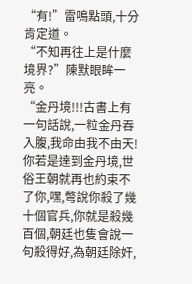“有!”雷鳴點頭,十分肯定道。
“不知再往上是什麼境界?”陳默眼眸一亮。
“金丹境!!!古書上有一句話說,一粒金丹吞入腹,我命由我不由天!你若是達到金丹境,世俗王朝就再也約束不了你,嘿,彆說你殺了幾十個官兵,你就是殺幾百個,朝廷也隻會說一句殺得好,為朝廷除奸,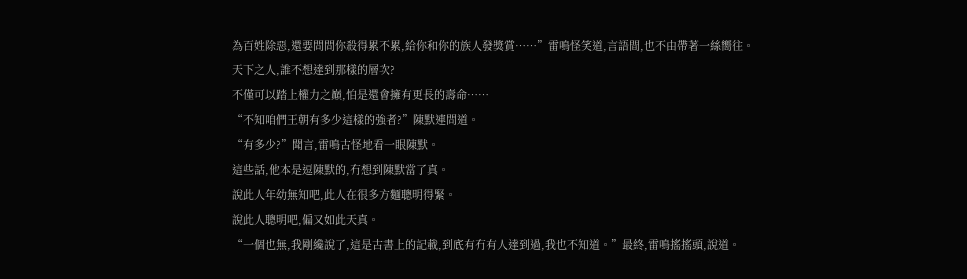為百姓除惡,還要問問你殺得累不累,給你和你的族人發獎賞……”雷鳴怪笑道,言語間,也不由帶著一絲嚮往。
天下之人,誰不想達到那樣的層次?
不僅可以踏上權力之巔,怕是還會擁有更長的壽命……
“不知咱們王朝有多少這樣的強者?”陳默連問道。
“有多少?”聞言,雷鳴古怪地看一眼陳默。
這些話,他本是逗陳默的,冇想到陳默當了真。
說此人年幼無知吧,此人在很多方麵聰明得緊。
說此人聰明吧,偏又如此天真。
“一個也無,我剛纔說了,這是古書上的記載,到底有冇有人達到過,我也不知道。”最終,雷鳴搖搖頭,說道。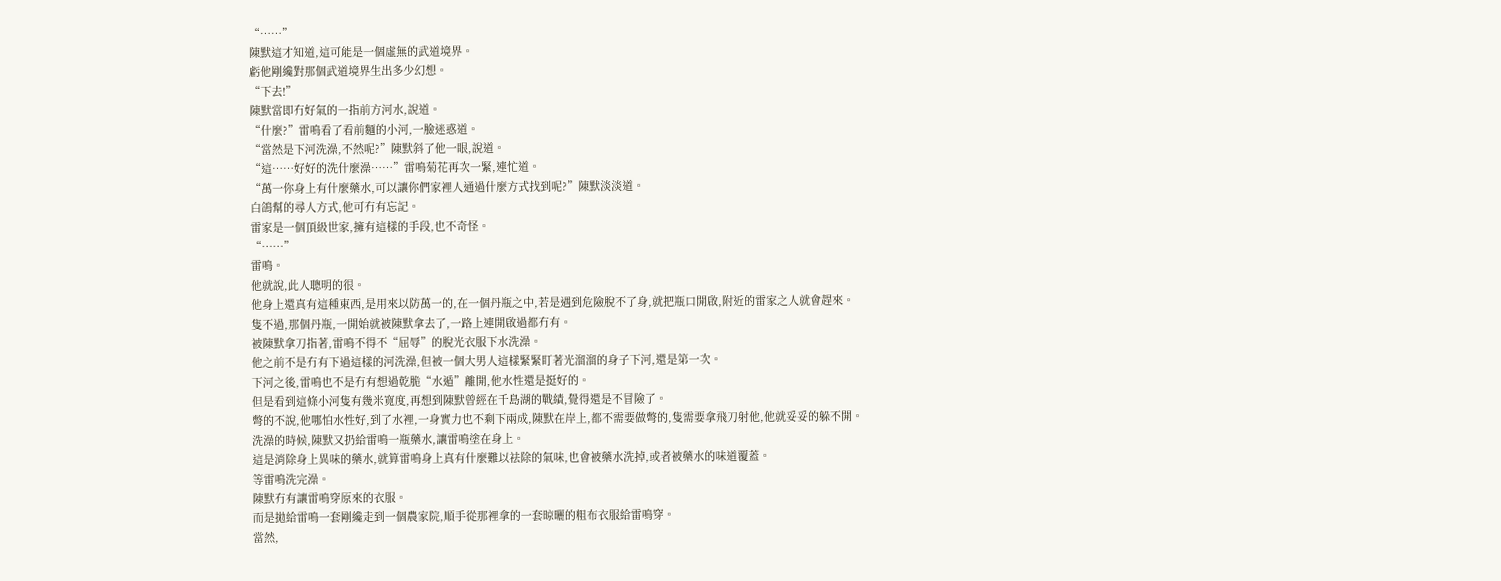“……”
陳默這才知道,這可能是一個虛無的武道境界。
虧他剛纔對那個武道境界生出多少幻想。
“下去!”
陳默當即冇好氣的一指前方河水,說道。
“什麼?”雷鳴看了看前麵的小河,一臉迷惑道。
“當然是下河洗澡,不然呢?”陳默斜了他一眼,說道。
“這……好好的洗什麼澡……”雷鳴菊花再次一緊,連忙道。
“萬一你身上有什麼藥水,可以讓你們家裡人通過什麼方式找到呢?”陳默淡淡道。
白鴿幫的尋人方式,他可冇有忘記。
雷家是一個頂級世家,擁有這樣的手段,也不奇怪。
“……”
雷鳴。
他就說,此人聰明的很。
他身上還真有這種東西,是用來以防萬一的,在一個丹瓶之中,若是遇到危險脫不了身,就把瓶口開啟,附近的雷家之人就會趕來。
隻不過,那個丹瓶,一開始就被陳默拿去了,一路上連開啟過都冇有。
被陳默拿刀指著,雷鳴不得不“屈辱”的脫光衣服下水洗澡。
他之前不是冇有下過這樣的河洗澡,但被一個大男人這樣緊緊盯著光溜溜的身子下河,還是第一次。
下河之後,雷鳴也不是冇有想過乾脆“水遁”離開,他水性還是挺好的。
但是看到這條小河隻有幾米寬度,再想到陳默曾經在千島湖的戰績,覺得還是不冒險了。
彆的不說,他哪怕水性好,到了水裡,一身實力也不剩下兩成,陳默在岸上,都不需要做彆的,隻需要拿飛刀射他,他就妥妥的躲不開。
洗澡的時候,陳默又扔給雷鳴一瓶藥水,讓雷鳴塗在身上。
這是消除身上異味的藥水,就算雷鳴身上真有什麼難以祛除的氣味,也會被藥水洗掉,或者被藥水的味道覆蓋。
等雷鳴洗完澡。
陳默冇有讓雷鳴穿原來的衣服。
而是拋給雷鳴一套剛纔走到一個農家院,順手從那裡拿的一套晾曬的粗布衣服給雷鳴穿。
當然,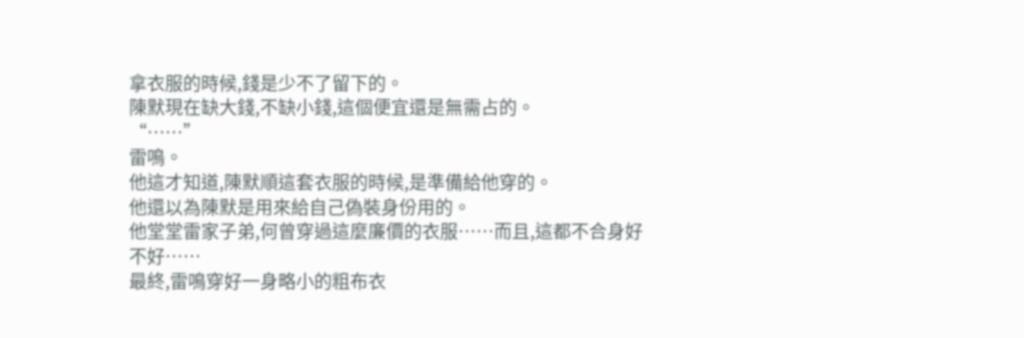拿衣服的時候,錢是少不了留下的。
陳默現在缺大錢,不缺小錢,這個便宜還是無需占的。
“……”
雷鳴。
他這才知道,陳默順這套衣服的時候,是準備給他穿的。
他還以為陳默是用來給自己偽裝身份用的。
他堂堂雷家子弟,何曾穿過這麼廉價的衣服……而且,這都不合身好不好……
最終,雷鳴穿好一身略小的粗布衣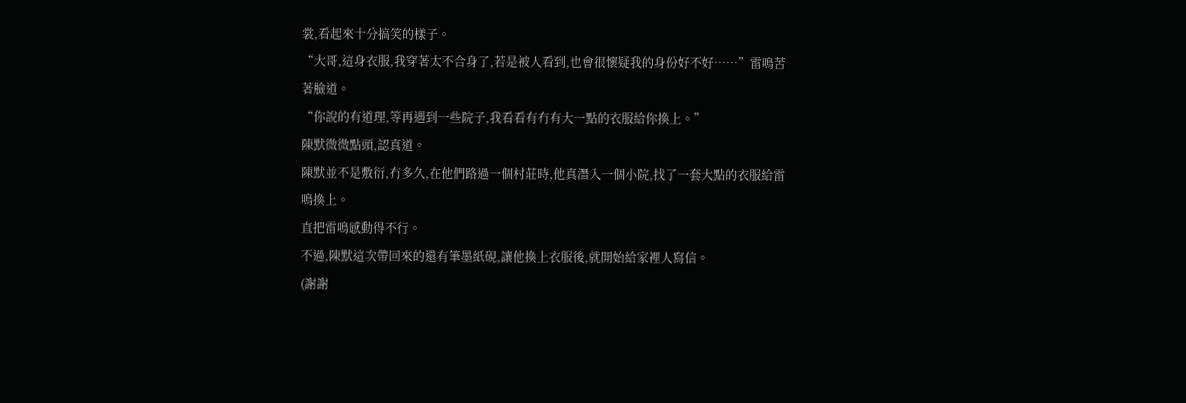裳,看起來十分搞笑的樣子。
“大哥,這身衣服,我穿著太不合身了,若是被人看到,也會很懷疑我的身份好不好……”雷鳴苦著臉道。
“你說的有道理,等再遇到一些院子,我看看有冇有大一點的衣服給你換上。”
陳默微微點頭,認真道。
陳默並不是敷衍,冇多久,在他們路過一個村莊時,他真潛入一個小院,找了一套大點的衣服給雷鳴換上。
直把雷鳴感動得不行。
不過,陳默這次帶回來的還有筆墨紙硯,讓他換上衣服後,就開始給家裡人寫信。
(謝謝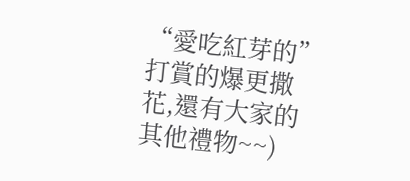“愛吃紅芽的”打賞的爆更撒花,還有大家的其他禮物~~)